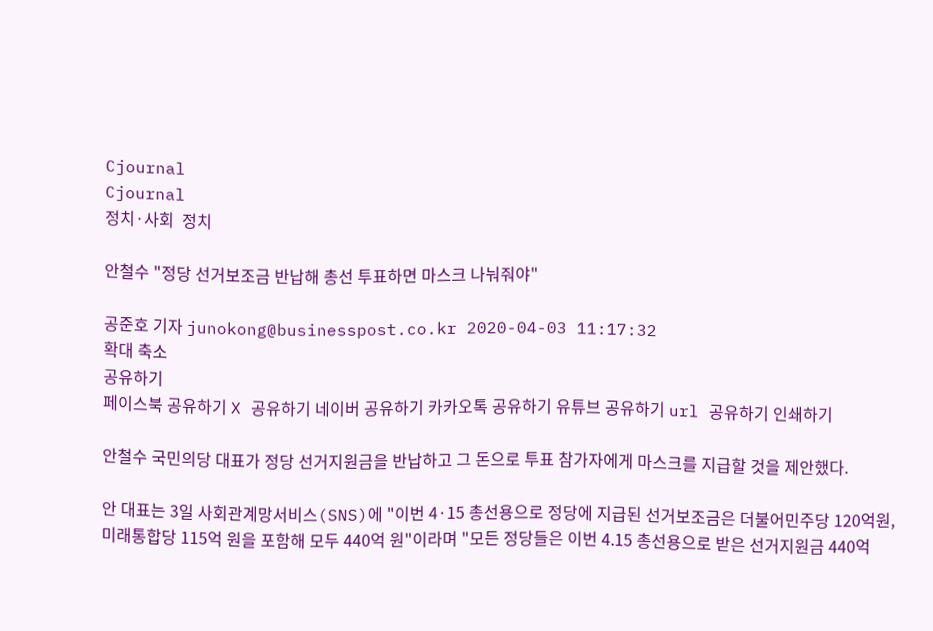Cjournal
Cjournal
정치·사회  정치

안철수 "정당 선거보조금 반납해 총선 투표하면 마스크 나눠줘야"

공준호 기자 junokong@businesspost.co.kr 2020-04-03 11:17:32
확대 축소
공유하기
페이스북 공유하기 X 공유하기 네이버 공유하기 카카오톡 공유하기 유튜브 공유하기 url 공유하기 인쇄하기

안철수 국민의당 대표가 정당 선거지원금을 반납하고 그 돈으로 투표 참가자에게 마스크를 지급할 것을 제안했다.

안 대표는 3일 사회관계망서비스(SNS)에 "이번 4·15 총선용으로 정당에 지급된 선거보조금은 더불어민주당 120억원, 미래통합당 115억 원을 포함해 모두 440억 원"이라며 "모든 정당들은 이번 4.15 총선용으로 받은 선거지원금 440억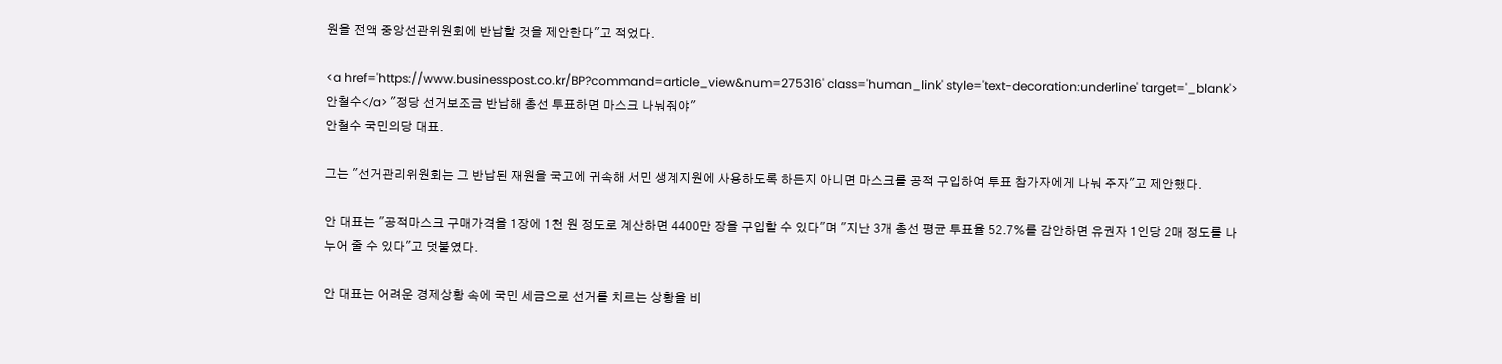원을 전액 중앙선관위원회에 반납할 것을 제안한다"고 적었다.

<a href='https://www.businesspost.co.kr/BP?command=article_view&num=275316' class='human_link' style='text-decoration:underline' target='_blank'>안철수</a> "정당 선거보조금 반납해 총선 투표하면 마스크 나눠줘야"
안철수 국민의당 대표.

그는 "선거관리위원회는 그 반납된 재원을 국고에 귀속해 서민 생계지원에 사용하도록 하든지 아니면 마스크를 공적 구입하여 투표 참가자에게 나눠 주자"고 제안했다.

안 대표는 "공적마스크 구매가격을 1장에 1천 원 정도로 계산하면 4400만 장을 구입할 수 있다"며 "지난 3개 총선 평균 투표율 52.7%를 감안하면 유권자 1인당 2매 정도를 나누어 줄 수 있다"고 덧붙였다.

안 대표는 어려운 경제상황 속에 국민 세금으로 선거를 치르는 상황을 비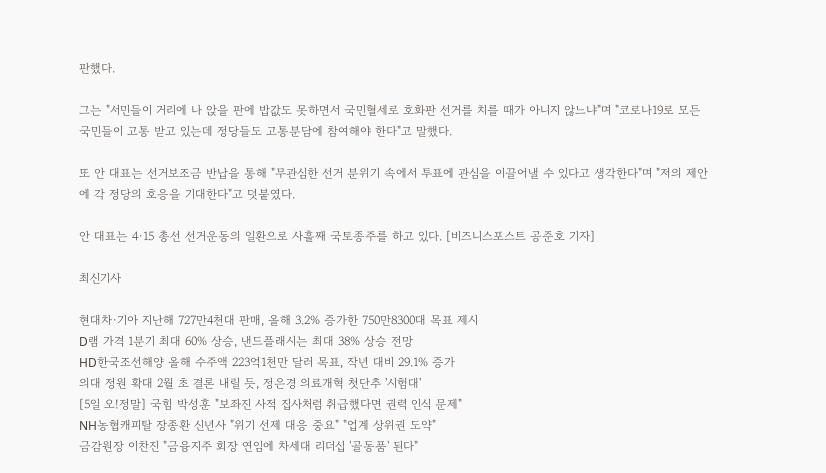판했다.

그는 "서민들이 거리에 나 앉을 판에 밥값도 못하면서 국민혈세로 호화판 선거를 치를 때가 아니지 않느냐"며 "코로나19로 모든 국민들이 고통 받고 있는데 정당들도 고통분담에 참여해야 한다"고 말했다.

또 안 대표는 선거보조금 반납을 통해 "무관심한 선거 분위기 속에서 투표에 관심을 이끌어낼 수 있다고 생각한다"며 "저의 제안에 각 정당의 호응을 기대한다"고 덧붙였다.

안 대표는 4·15 총선 선거운동의 일환으로 사흘째 국토종주를 하고 있다. [비즈니스포스트 공준호 기자]

최신기사

현대차·기아 지난해 727만4천대 판매, 올해 3.2% 증가한 750만8300대 목표 제시
D램 가격 1분기 최대 60% 상승, 낸드플래시는 최대 38% 상승 전망
HD한국조선해양 올해 수주액 223억1천만 달러 목표, 작년 대비 29.1% 증가
의대 정원 확대 2월 초 결론 내릴 듯, 정은경 의료개혁 첫단추 '시험대'
[5일 오!정말] 국힘 박성훈 "보좌진 사적 집사처럼 취급했다면 권력 인식 문제"
NH농협캐피탈 장종환 신년사 "위기 선제 대응 중요" "업계 상위권 도약"
금감원장 이찬진 "금융지주 회장 연임에 차세대 리더십 '골동품' 된다"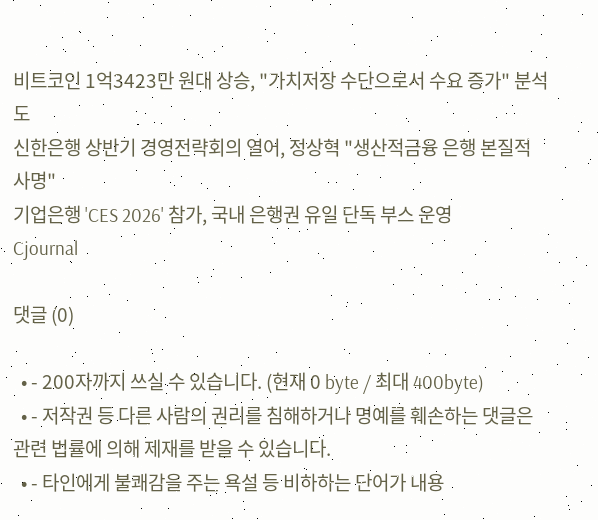비트코인 1억3423만 원대 상승, "가치저장 수단으로서 수요 증가" 분석도
신한은행 상반기 경영전략회의 열어, 정상혁 "생산적금융 은행 본질적 사명"
기업은행 'CES 2026' 참가, 국내 은행권 유일 단독 부스 운영
Cjournal

댓글 (0)

  • - 200자까지 쓰실 수 있습니다. (현재 0 byte / 최대 400byte)
  • - 저작권 등 다른 사람의 권리를 침해하거나 명예를 훼손하는 댓글은 관련 법률에 의해 제재를 받을 수 있습니다.
  • - 타인에게 불쾌감을 주는 욕설 등 비하하는 단어가 내용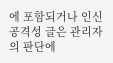에 포함되거나 인신공격성 글은 관리자의 판단에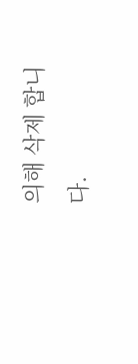의해 삭제 합니다.